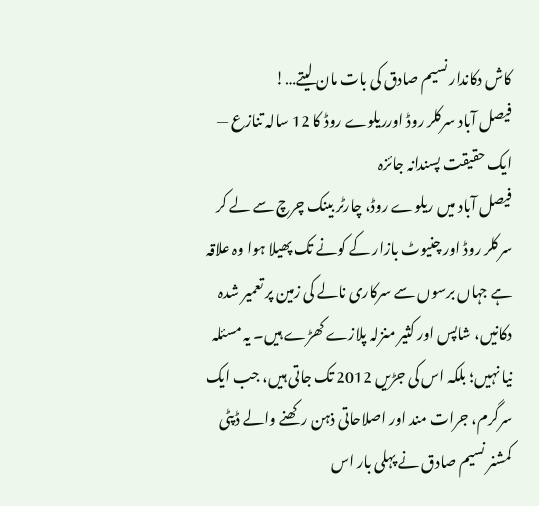کاش دکاندار نسیم صادق کی بات مان لیتے…!
فیصل آباد سرکلر روڈ اورریلوے روڈ کا 12 سالہ تنازع — ایک حقیقت پسندانہ جائزہ
فیصل آباد میں ریلوے روڈ، چارٹر بینک چرچ سے لے کر سرکلر روڈ اور چنیوٹ بازار کے کونے تک پھیلا ہوا وہ علاقہ ہے جہاں برسوں سے سرکاری نالے کی زمین پر تعمیر شدہ دکانیں، شاپس اور کثیر منزلہ پلازے کھڑے ہیں۔ یہ مسئلہ نیا نہیں؛ بلکہ اس کی جڑیں 2012 تک جاتی ہیں، جب ایک سرگرم، جرات مند اور اصلاحاتی ذہن رکھنے والے ڈپٹی کمشنر نسیم صادق نے پہلی بار اس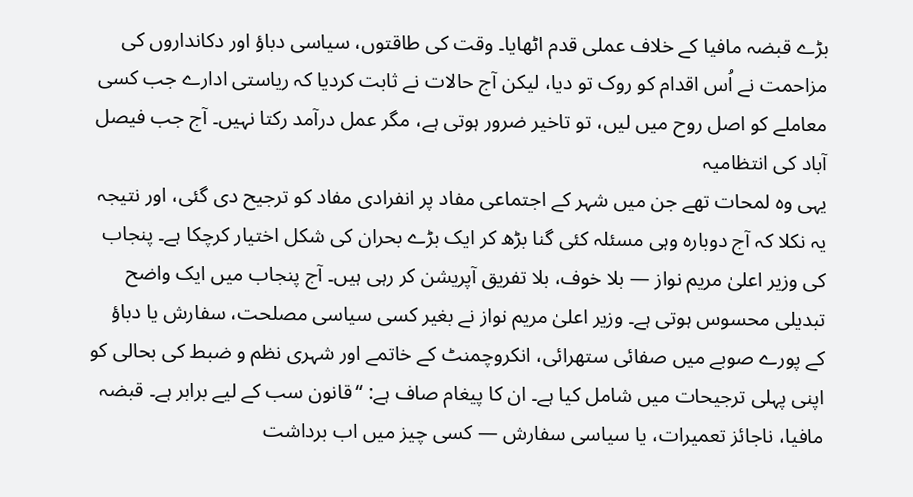بڑے قبضہ مافیا کے خلاف عملی قدم اٹھایا۔ وقت کی طاقتوں، سیاسی دباؤ اور دکانداروں کی مزاحمت نے اُس اقدام کو روک تو دیا، لیکن آج حالات نے ثابت کردیا کہ ریاستی ادارے جب کسی معاملے کو اصل روح میں لیں، تو تاخیر ضرور ہوتی ہے، مگر عمل درآمد رکتا نہیں۔ آج جب فیصل آباد کی انتظامیہ
یہی وہ لمحات تھے جن میں شہر کے اجتماعی مفاد پر انفرادی مفاد کو ترجیح دی گئی، اور نتیجہ یہ نکلا کہ آج دوبارہ وہی مسئلہ کئی گنا بڑھ کر ایک بڑے بحران کی شکل اختیار کرچکا ہے۔ پنجاب کی وزیر اعلیٰ مریم نواز — بلا خوف، بلا تفریق آپریشن کر رہی ہیں۔ آج پنجاب میں ایک واضح تبدیلی محسوس ہوتی ہے۔ وزیر اعلیٰ مریم نواز نے بغیر کسی سیاسی مصلحت، سفارش یا دباؤ کے پورے صوبے میں صفائی ستھرائی، انکروچمنٹ کے خاتمے اور شہری نظم و ضبط کی بحالی کو اپنی پہلی ترجیحات میں شامل کیا ہے۔ ان کا پیغام صاف ہے: “قانون سب کے لیے برابر ہے۔ قبضہ مافیا، ناجائز تعمیرات، یا سیاسی سفارش — کسی چیز میں اب برداشت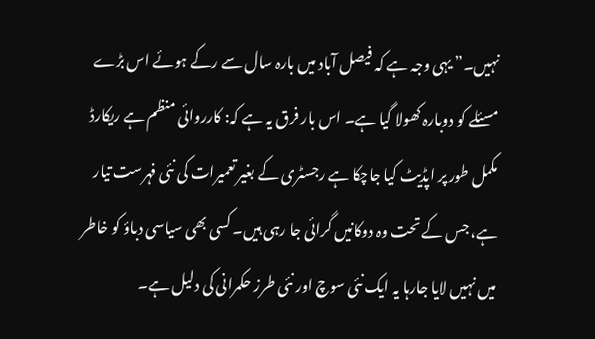نہیں۔” یہی وجہ ہے کہ فیصل آباد میں بارہ سال سے رکے ہوئے اس بڑے مسئلے کو دوبارہ کھولا گیا ہے۔ اس بار فرق یہ ہے کہ: کارروائی منظم ہے ریکارڈ مکمل طور پر اپڈیٹ کیا جاچکا ہے رجسٹری کے بغیر تعمیرات کی نئی فہرست تیار ہے، جس کے تحت وہ دوکانیں گرائی جا رہی ہیں۔ کسی بھی سیاسی دباؤ کو خاطر میں نہیں لایا جارہا یہ ایک نئی سوچ اور نئی طرز حکمرانی کی دلیل ہے۔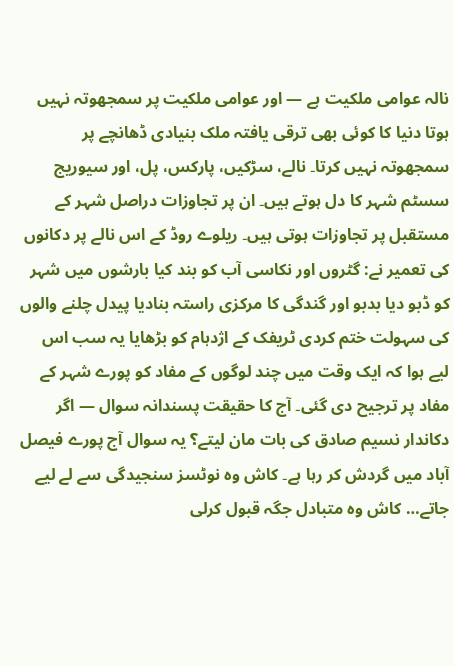نالہ عوامی ملکیت ہے — اور عوامی ملکیت پر سمجھوتہ نہیں ہوتا دنیا کا کوئی بھی ترقی یافتہ ملک بنیادی ڈھانچے پر سمجھوتہ نہیں کرتا۔ نالے، سڑکیں، پارکس، پل، اور سیوریج سسٹم شہر کا دل ہوتے ہیں۔ ان پر تجاوزات دراصل شہر کے مستقبل پر تجاوزات ہوتی ہیں۔ ریلوے روڈ کے اس نالے پر دکانوں کی تعمیر نے: گٹروں اور نکاسی آب کو بند کیا بارشوں میں شہر کو ڈبو دیا بدبو اور گندگی کا مرکزی راستہ بنادیا پیدل چلنے والوں کی سہولت ختم کردی ٹریفک کے اژدہام کو بڑھایا یہ سب اس لیے ہوا کہ ایک وقت میں چند لوگوں کے مفاد کو پورے شہر کے مفاد پر ترجیح دی گئی۔ آج کا حقیقت پسندانہ سوال — اگر دکاندار نسیم صادق کی بات مان لیتے؟ یہ سوال آج پورے فیصل آباد میں گردش کر رہا ہے۔ کاش وہ نوٹسز سنجیدگی سے لے لیے جاتے… کاش وہ متبادل جگہ قبول کرلی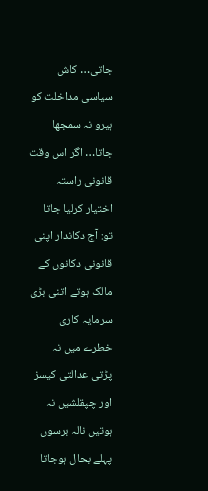جاتی… کاش سیاسی مداخلت کو ہیرو نہ سمجھا جاتا… اگر اس وقت قانونی راستہ اختیار کرلیا جاتا تو: آج دکاندار اپنی قانونی دکانوں کے مالک ہوتے اتنی بڑی سرمایہ کاری خطرے میں نہ پڑتی عدالتی کیسز اور چپقلشیں نہ ہوتیں نالہ برسوں پہلے بحال ہوجاتا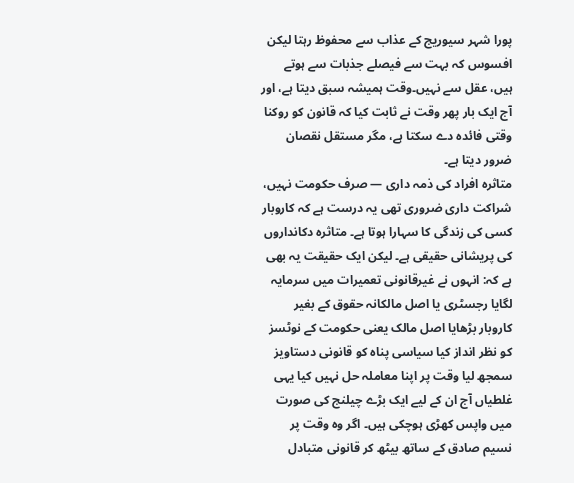پورا شہر سیوریج کے عذاب سے محفوظ رہتا لیکن افسوس کہ بہت سے فیصلے جذبات سے ہوتے ہیں، عقل سے نہیں۔وقت ہمیشہ سبق دیتا ہے، اور آج ایک بار پھر وقت نے ثابت کیا کہ قانون کو روکنا وقتی فائدہ دے سکتا ہے، مگر مستقل نقصان ضرور دیتا ہے۔
متاثرہ افراد کی ذمہ داری — صرف حکومت نہیں، شراکت داری ضروری تھی یہ درست ہے کہ کاروبار کسی کی زندگی کا سہارا ہوتا ہے۔ متاثرہ دکانداروں کی پریشانی حقیقی ہے۔ لیکن ایک حقیقت یہ بھی ہے کہ: انہوں نے غیرقانونی تعمیرات میں سرمایہ لگایا رجسٹری یا اصل مالکانہ حقوق کے بغیر کاروبار بڑھایا اصل مالک یعنی حکومت کے نوٹسز کو نظر انداز کیا سیاسی پناہ کو قانونی دستاویز سمجھ لیا وقت پر اپنا معاملہ حل نہیں کیا یہی غلطیاں آج ان کے لیے ایک بڑے چیلنج کی صورت میں واپس کھڑی ہوچکی ہیں۔ اگر وہ وقت پر نسیم صادق کے ساتھ بیٹھ کر قانونی متبادل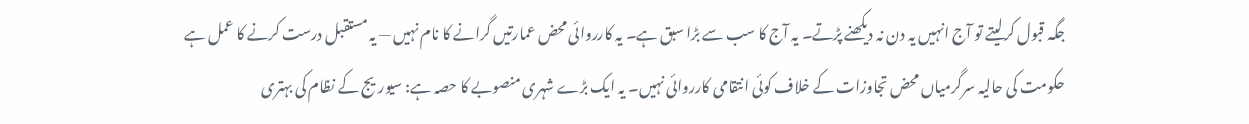جگہ قبول کرلیتے تو آج انہیں یہ دن نہ دیکھنے پڑتے۔ یہ آج کا سب سے بڑا سبق ہے۔ یہ کارروائی محض عمارتیں گرانے کا نام نہیں — یہ مستقبل درست کرنے کا عمل ہے حکومت کی حالیہ سرگرمیاں محض تجاوزات کے خلاف کوئی انتقامی کارروائی نہیں۔ یہ ایک بڑے شہری منصوبے کا حصہ ہے: سیوریج کے نظام کی بہتری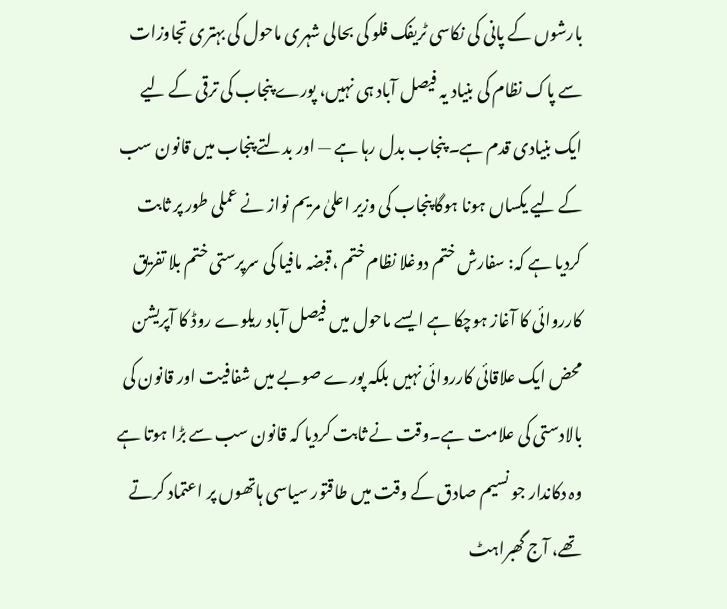بارشوں کے پانی کی نکاسی ٹریفک فلو کی بحالی شہری ماحول کی بہتری تجاوزات سے پاک نظام کی بنیاد یہ فیصل آباد ہی نہیں، پورے پنجاب کی ترقی کے لیے ایک بنیادی قدم ہے۔ پنجاب بدل رہا ہے — اور بدلتے پنجاب میں قانون سب کے لیے یکساں ہونا ہوگا پنجاب کی وزیر اعلیٰ مریم نواز نے عملی طور پر ثابت کردیا ہے کہ: سفارش ختم دوغلا نظام ختم ،قبضہ مافیا کی سرپرستی ختم بلا تفریق کارروائی کا آغاز ہوچکا ہے ایسے ماحول میں فیصل آباد ریلوے روڈ کا آپریشن محض ایک علاقائی کارروائی نہیں بلکہ پورے صوبے میں شفافیت اور قانون کی بالادستی کی علامت ہے۔وقت نے ثابت کردیا کہ قانون سب سے بڑا ہوتا ہے وہ دکاندار جو نسیم صادق کے وقت میں طاقتور سیاسی ہاتھوں پر اعتماد کرتے تھے، آج گھبراہٹ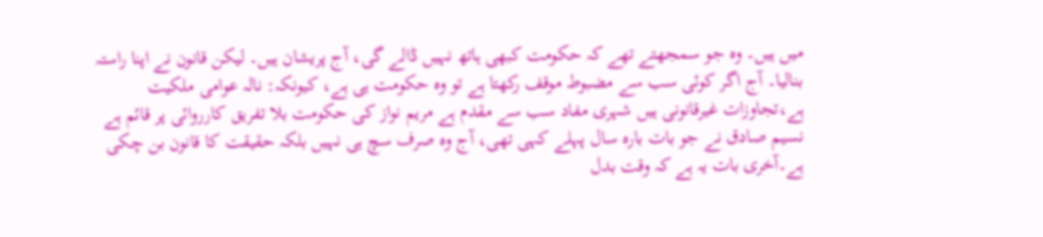میں ہیں۔ وہ جو سمجھتے تھے کہ حکومت کبھی ہاتھ نہیں ڈالے گی، آج پریشان ہیں۔ لیکن قانون نے اپنا راستہ بنالیا۔ آج اگر کوئی سب سے مضبوط موقف رکھتا ہے تو وہ حکومت ہی ہے، کیونکہ: نالہ عوامی ملکیت ہے،تجاوزات غیرقانونی ہیں شہری مفاد سب سے مقدم ہے مریم نواز کی حکومت بلا تفریق کارروائی پر قائم ہے نسیم صادق نے جو بات بارہ سال پہلے کہی تھی، آج وہ صرف سچ ہی نہیں بلکہ حقیقت کا قانون بن چکی ہے۔آخری بات یہ ہے کہ وقت بدل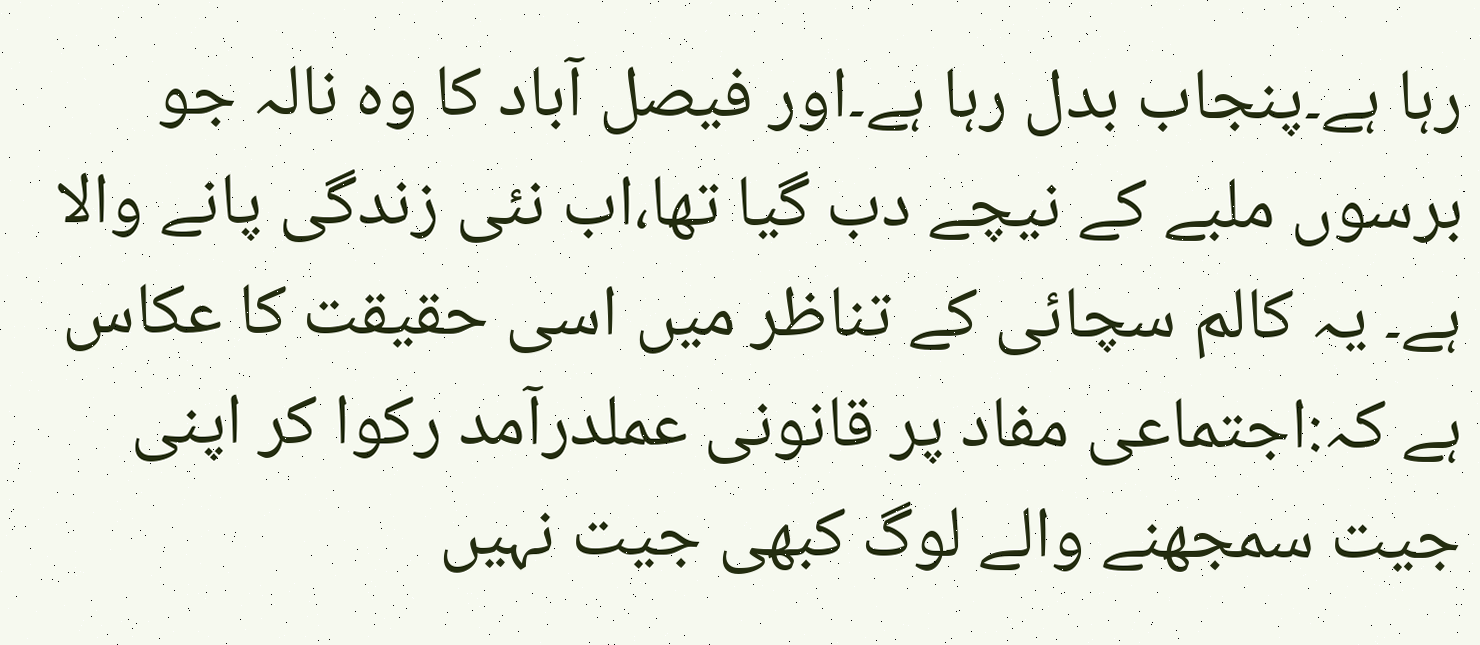رہا ہے۔پنجاب بدل رہا ہے۔اور فیصل آباد کا وہ نالہ جو برسوں ملبے کے نیچے دب گیا تھا،اب نئی زندگی پانے والا ہے۔ یہ کالم سچائی کے تناظر میں اسی حقیقت کا عکاس ہے کہ:اجتماعی مفاد پر قانونی عملدرآمد رکوا کر اپنی جیت سمجھنے والے لوگ کبھی جیت نہیں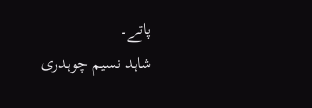پاتے۔
شاہد نسیم چوہدری